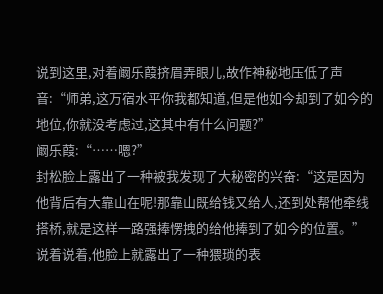说到这里,对着阚乐葭挤眉弄眼儿,故作神秘地压低了声音:“师弟,这万宿水平你我都知道,但是他如今却到了如今的地位,你就没考虑过,这其中有什么问题?”
阚乐葭:“……嗯?”
封松脸上露出了一种被我发现了大秘密的兴奋:“这是因为他背后有大靠山在呢!那靠山既给钱又给人,还到处帮他牵线搭桥,就是这样一路强捧愣拽的给他捧到了如今的位置。”
说着说着,他脸上就露出了一种猥琐的表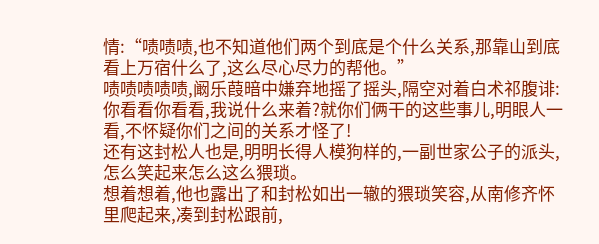情:“啧啧啧,也不知道他们两个到底是个什么关系,那靠山到底看上万宿什么了,这么尽心尽力的帮他。”
啧啧啧啧啧,阚乐葭暗中嫌弃地摇了摇头,隔空对着白术祁腹诽:你看看你看看,我说什么来着?就你们俩干的这些事儿,明眼人一看,不怀疑你们之间的关系才怪了!
还有这封松人也是,明明长得人模狗样的,一副世家公子的派头,怎么笑起来怎么这么猥琐。
想着想着,他也露出了和封松如出一辙的猥琐笑容,从南修齐怀里爬起来,凑到封松跟前,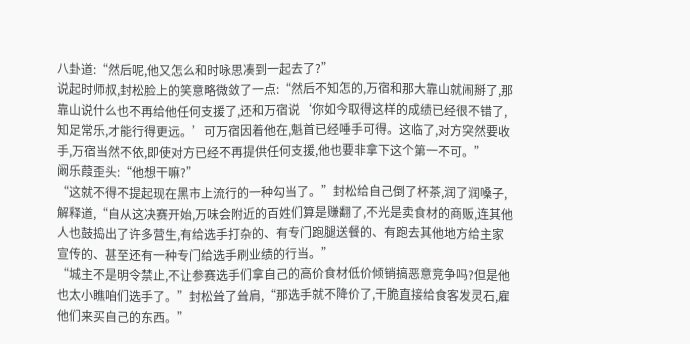八卦道:“然后呢,他又怎么和时咏思凑到一起去了?”
说起时师叔,封松脸上的笑意略微敛了一点:“然后不知怎的,万宿和那大靠山就闹掰了,那靠山说什么也不再给他任何支援了,还和万宿说‘你如今取得这样的成绩已经很不错了,知足常乐,才能行得更远。’可万宿因着他在,魁首已经唾手可得。这临了,对方突然要收手,万宿当然不依,即使对方已经不再提供任何支援,他也要非拿下这个第一不可。”
阚乐葭歪头:“他想干嘛?”
“这就不得不提起现在黑市上流行的一种勾当了。”封松给自己倒了杯茶,润了润嗓子,解释道,“自从这决赛开始,万味会附近的百姓们算是赚翻了,不光是卖食材的商贩,连其他人也鼓捣出了许多营生,有给选手打杂的、有专门跑腿送餐的、有跑去其他地方给主家宣传的、甚至还有一种专门给选手刷业绩的行当。”
“城主不是明令禁止,不让参赛选手们拿自己的高价食材低价倾销搞恶意竞争吗?但是他也太小瞧咱们选手了。”封松耸了耸肩,“那选手就不降价了,干脆直接给食客发灵石,雇他们来买自己的东西。”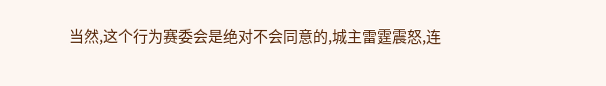当然,这个行为赛委会是绝对不会同意的,城主雷霆震怒,连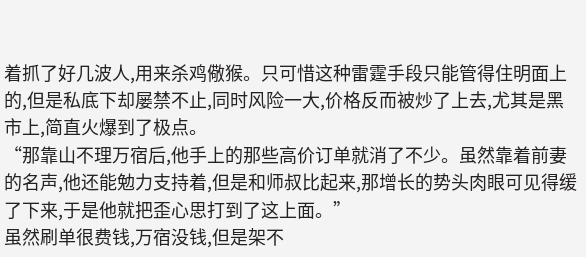着抓了好几波人,用来杀鸡儆猴。只可惜这种雷霆手段只能管得住明面上的,但是私底下却屡禁不止,同时风险一大,价格反而被炒了上去,尤其是黑市上,简直火爆到了极点。
“那靠山不理万宿后,他手上的那些高价订单就消了不少。虽然靠着前妻的名声,他还能勉力支持着,但是和师叔比起来,那增长的势头肉眼可见得缓了下来,于是他就把歪心思打到了这上面。”
虽然刷单很费钱,万宿没钱,但是架不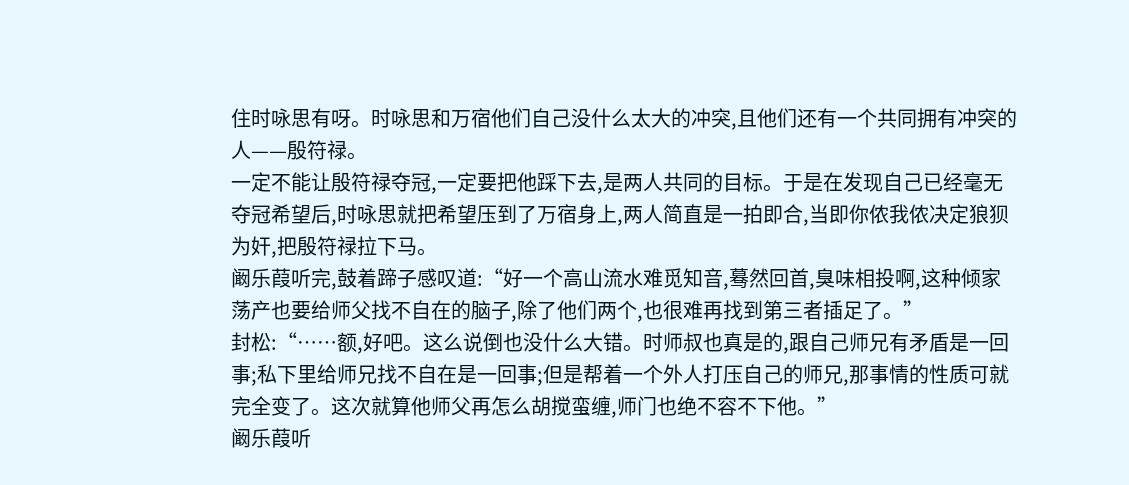住时咏思有呀。时咏思和万宿他们自己没什么太大的冲突,且他们还有一个共同拥有冲突的人——殷符禄。
一定不能让殷符禄夺冠,一定要把他踩下去,是两人共同的目标。于是在发现自己已经毫无夺冠希望后,时咏思就把希望压到了万宿身上,两人简直是一拍即合,当即你侬我侬决定狼狈为奸,把殷符禄拉下马。
阚乐葭听完,鼓着蹄子感叹道:“好一个高山流水难觅知音,蓦然回首,臭味相投啊,这种倾家荡产也要给师父找不自在的脑子,除了他们两个,也很难再找到第三者插足了。”
封松:“……额,好吧。这么说倒也没什么大错。时师叔也真是的,跟自己师兄有矛盾是一回事;私下里给师兄找不自在是一回事;但是帮着一个外人打压自己的师兄,那事情的性质可就完全变了。这次就算他师父再怎么胡搅蛮缠,师门也绝不容不下他。”
阚乐葭听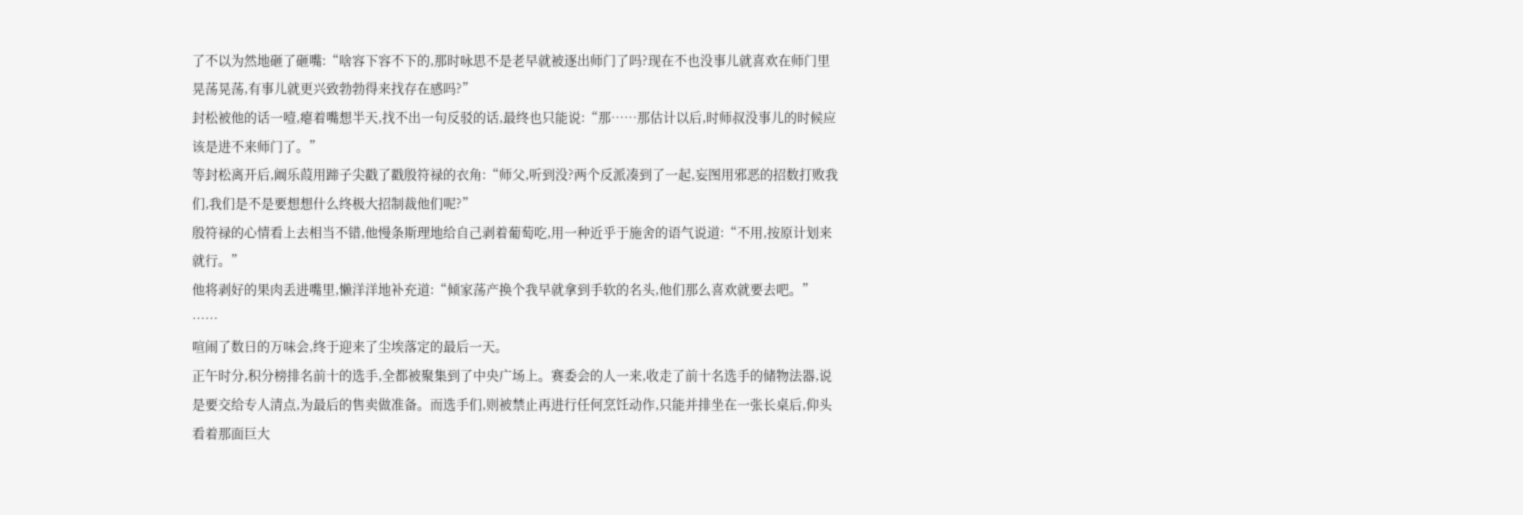了不以为然地砸了砸嘴:“啥容下容不下的,那时咏思不是老早就被逐出师门了吗?现在不也没事儿就喜欢在师门里晃荡晃荡,有事儿就更兴致勃勃得来找存在感吗?”
封松被他的话一噎,瘪着嘴想半天,找不出一句反驳的话,最终也只能说:“那……那估计以后,时师叔没事儿的时候应该是进不来师门了。”
等封松离开后,阚乐葭用蹄子尖戳了戳殷符禄的衣角:“师父,听到没?两个反派凑到了一起,妄图用邪恶的招数打败我们,我们是不是要想想什么终极大招制裁他们呢?”
殷符禄的心情看上去相当不错,他慢条斯理地给自己剥着葡萄吃,用一种近乎于施舍的语气说道:“不用,按原计划来就行。”
他将剥好的果肉丢进嘴里,懒洋洋地补充道:“倾家荡产换个我早就拿到手软的名头,他们那么喜欢就要去吧。”
……
喧闹了数日的万味会,终于迎来了尘埃落定的最后一天。
正午时分,积分榜排名前十的选手,全都被聚集到了中央广场上。赛委会的人一来,收走了前十名选手的储物法器,说是要交给专人清点,为最后的售卖做准备。而选手们,则被禁止再进行任何烹饪动作,只能并排坐在一张长桌后,仰头看着那面巨大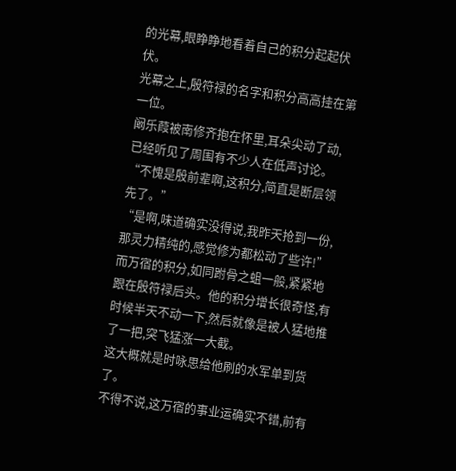的光幕,眼睁睁地看着自己的积分起起伏伏。
光幕之上,殷符禄的名字和积分高高挂在第一位。
阚乐葭被南修齐抱在怀里,耳朵尖动了动,已经听见了周围有不少人在低声讨论。
“不愧是殷前辈啊,这积分,简直是断层领先了。”
“是啊,味道确实没得说,我昨天抢到一份,那灵力精纯的,感觉修为都松动了些许!”
而万宿的积分,如同跗骨之蛆一般,紧紧地跟在殷符禄后头。他的积分增长很奇怪,有时候半天不动一下,然后就像是被人猛地推了一把,突飞猛涨一大截。
这大概就是时咏思给他刷的水军单到货了。
不得不说,这万宿的事业运确实不错,前有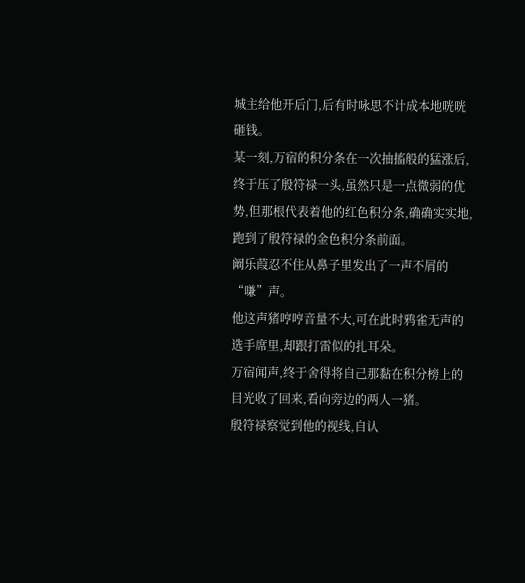城主给他开后门,后有时咏思不计成本地咣咣砸钱。
某一刻,万宿的积分条在一次抽搐般的猛涨后,终于压了殷符禄一头,虽然只是一点微弱的优势,但那根代表着他的红色积分条,确确实实地,跑到了殷符禄的金色积分条前面。
阚乐葭忍不住从鼻子里发出了一声不屑的“嗛”声。
他这声猪哼哼音量不大,可在此时鸦雀无声的选手席里,却跟打雷似的扎耳朵。
万宿闻声,终于舍得将自己那黏在积分榜上的目光收了回来,看向旁边的两人一猪。
殷符禄察觉到他的视线,自认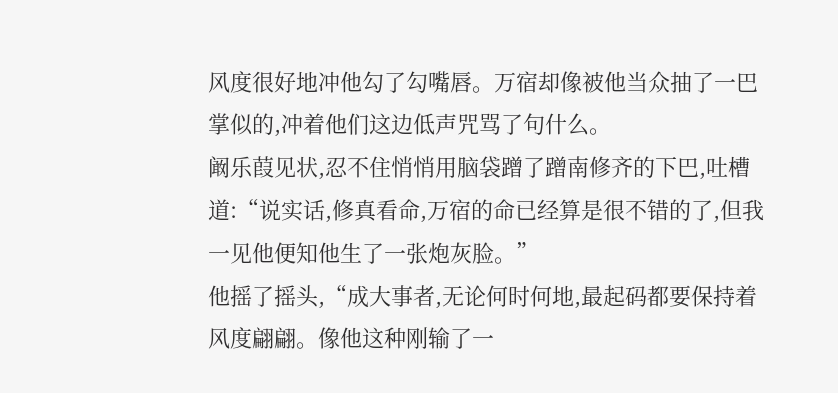风度很好地冲他勾了勾嘴唇。万宿却像被他当众抽了一巴掌似的,冲着他们这边低声咒骂了句什么。
阚乐葭见状,忍不住悄悄用脑袋蹭了蹭南修齐的下巴,吐槽道:“说实话,修真看命,万宿的命已经算是很不错的了,但我一见他便知他生了一张炮灰脸。”
他摇了摇头,“成大事者,无论何时何地,最起码都要保持着风度翩翩。像他这种刚输了一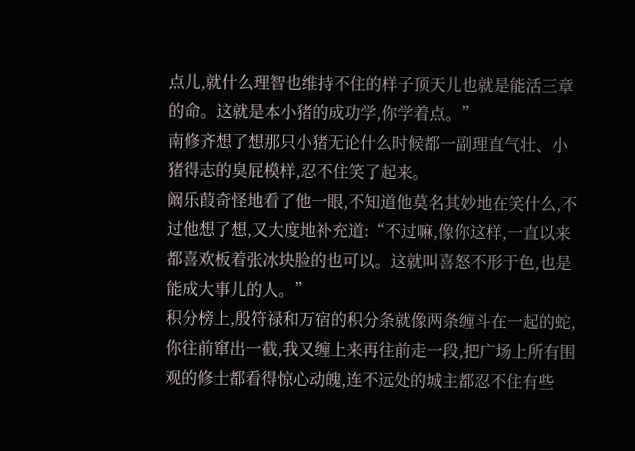点儿,就什么理智也维持不住的样子顶天儿也就是能活三章的命。这就是本小猪的成功学,你学着点。”
南修齐想了想那只小猪无论什么时候都一副理直气壮、小猪得志的臭屁模样,忍不住笑了起来。
阚乐葭奇怪地看了他一眼,不知道他莫名其妙地在笑什么,不过他想了想,又大度地补充道:“不过嘛,像你这样,一直以来都喜欢板着张冰块脸的也可以。这就叫喜怒不形于色,也是能成大事儿的人。”
积分榜上,殷符禄和万宿的积分条就像两条缠斗在一起的蛇,你往前窜出一截,我又缠上来再往前走一段,把广场上所有围观的修士都看得惊心动魄,连不远处的城主都忍不住有些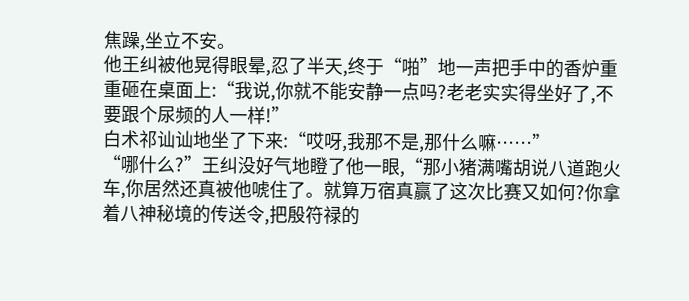焦躁,坐立不安。
他王纠被他晃得眼晕,忍了半天,终于“啪”地一声把手中的香炉重重砸在桌面上:“我说,你就不能安静一点吗?老老实实得坐好了,不要跟个尿频的人一样!”
白术祁讪讪地坐了下来:“哎呀,我那不是,那什么嘛……”
“哪什么?”王纠没好气地瞪了他一眼,“那小猪满嘴胡说八道跑火车,你居然还真被他唬住了。就算万宿真赢了这次比赛又如何?你拿着八神秘境的传送令,把殷符禄的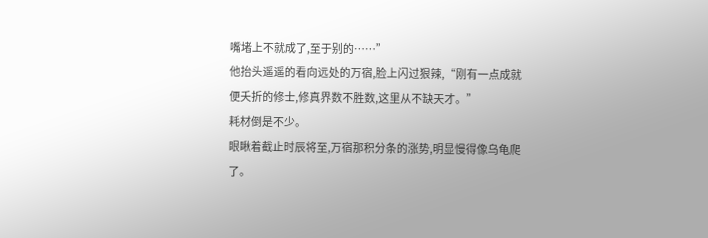嘴堵上不就成了,至于别的……”
他抬头遥遥的看向远处的万宿,脸上闪过狠辣,“刚有一点成就便夭折的修士,修真界数不胜数,这里从不缺天才。”
耗材倒是不少。
眼瞅着截止时辰将至,万宿那积分条的涨势,明显慢得像乌龟爬了。